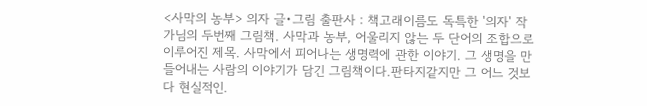<사막의 농부> 의자 글•그림 출판사 : 책고래이름도 독특한 '의자' 작가님의 두번째 그림책. 사막과 농부, 어울리지 않는 두 단어의 조합으로 이루어진 제목. 사막에서 피어나는 생명력에 관한 이야기. 그 생명을 만들어내는 사람의 이야기가 담긴 그림책이다.판타지같지만 그 어느 것보다 현실적인.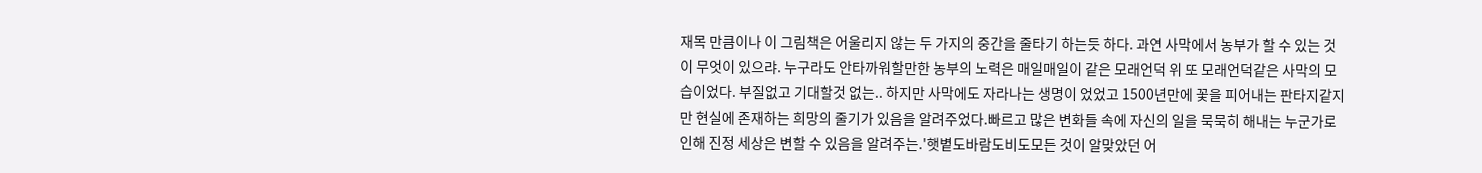재목 만큼이나 이 그림책은 어울리지 않는 두 가지의 중간을 줄타기 하는듯 하다. 과연 사막에서 농부가 할 수 있는 것이 무엇이 있으랴. 누구라도 안타까워할만한 농부의 노력은 매일매일이 같은 모래언덕 위 또 모래언덕같은 사막의 모습이었다. 부질없고 기대할것 없는.. 하지만 사막에도 자라나는 생명이 었었고 1500년만에 꽃을 피어내는 판타지같지만 현실에 존재하는 희망의 줄기가 있음을 알려주었다.빠르고 많은 변화들 속에 자신의 일을 묵묵히 해내는 누군가로 인해 진정 세상은 변할 수 있음을 알려주는.'햇볕도바람도비도모든 것이 알맞았던 어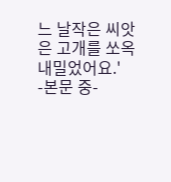느 날작은 씨앗은 고개를 쏘옥 내밀었어요.' -본문 중-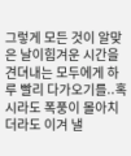그렇게 모든 것이 알맞은 날이힘겨운 시간을 견뎌내는 모두에게 하루 빨리 다가오기를..혹시라도 폭풍이 몰아치더라도 이겨 낼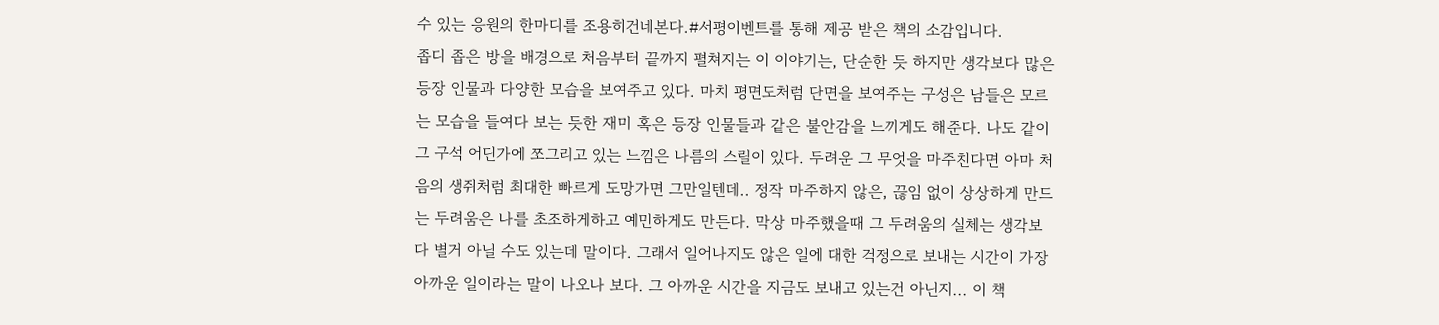수 있는 응원의 한마디를 조용히건네본다.#서평이벤트를 통해 제공 받은 책의 소감입니다.
좁디 좁은 방을 배경으로 처음부터 끝까지 펼쳐지는 이 이야기는, 단순한 듯 하지만 생각보다 많은 등장 인물과 다양한 모습을 보여주고 있다. 마치 평면도처럼 단면을 보여주는 구성은 남들은 모르는 모습을 들여다 보는 듯한 재미 혹은 등장 인물들과 같은 불안감을 느끼게도 해준다. 나도 같이 그 구석 어딘가에 쪼그리고 있는 느낌은 나름의 스릴이 있다. 두려운 그 무엇을 마주친다면 아마 처음의 생쥐처럼 최대한 빠르게 도망가면 그만일텐데.. 정작 마주하지 않은, 끊임 없이 상상하게 만드는 두려움은 나를 초조하게하고 예민하게도 만든다. 막상 마주했을때 그 두려움의 실체는 생각보다 별거 아닐 수도 있는데 말이다. 그래서 일어나지도 않은 일에 대한 걱정으로 보내는 시간이 가장 아까운 일이라는 말이 나오나 보다. 그 아까운 시간을 지금도 보내고 있는건 아닌지... 이 책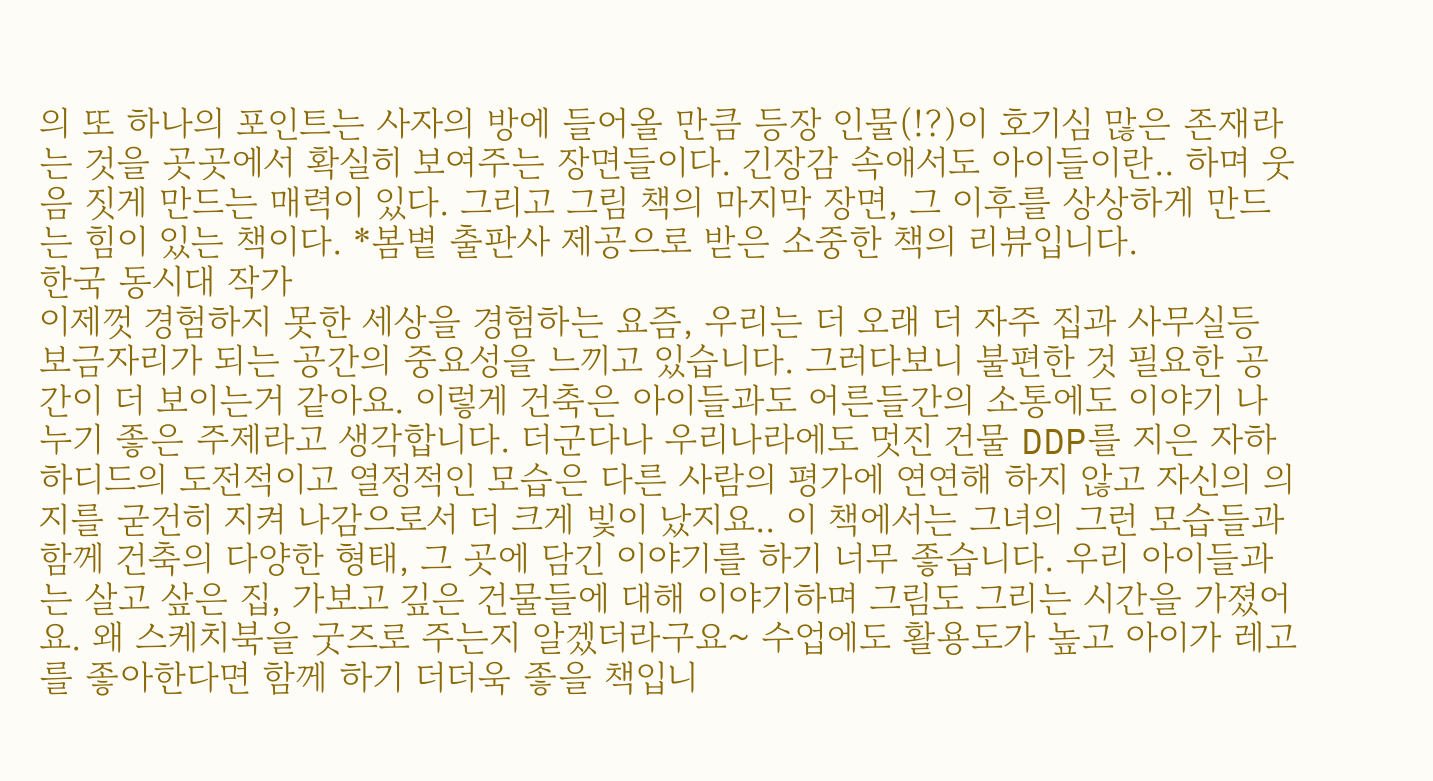의 또 하나의 포인트는 사자의 방에 들어올 만큼 등장 인물(!?)이 호기심 많은 존재라는 것을 곳곳에서 확실히 보여주는 장면들이다. 긴장감 속애서도 아이들이란.. 하며 웃음 짓게 만드는 매력이 있다. 그리고 그림 책의 마지막 장면, 그 이후를 상상하게 만드는 힘이 있는 책이다. *봄볕 출판사 제공으로 받은 소중한 책의 리뷰입니다.
한국 동시대 작가
이제껏 경험하지 못한 세상을 경험하는 요즘, 우리는 더 오래 더 자주 집과 사무실등 보금자리가 되는 공간의 중요성을 느끼고 있습니다. 그러다보니 불편한 것 필요한 공간이 더 보이는거 같아요. 이렇게 건축은 아이들과도 어른들간의 소통에도 이야기 나누기 좋은 주제라고 생각합니다. 더군다나 우리나라에도 멋진 건물 DDP를 지은 자하 하디드의 도전적이고 열정적인 모습은 다른 사람의 평가에 연연해 하지 않고 자신의 의지를 굳건히 지켜 나감으로서 더 크게 빛이 났지요.. 이 책에서는 그녀의 그런 모습들과 함께 건축의 다양한 형태, 그 곳에 담긴 이야기를 하기 너무 좋습니다. 우리 아이들과는 살고 샆은 집, 가보고 깊은 건물들에 대해 이야기하며 그림도 그리는 시간을 가졌어요. 왜 스케치북을 굿즈로 주는지 알겠더라구요~ 수업에도 활용도가 높고 아이가 레고를 좋아한다면 함께 하기 더더욱 좋을 책입니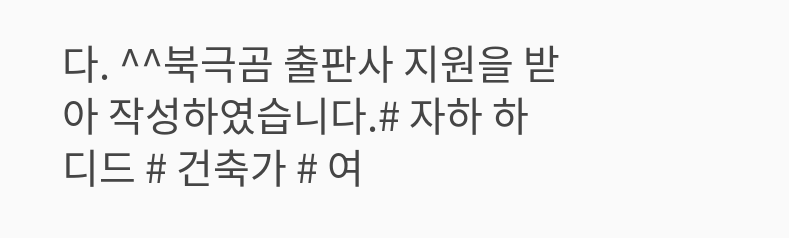다. ^^북극곰 출판사 지원을 받아 작성하였습니다.# 자하 하디드 # 건축가 # 여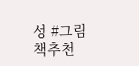성 #그림책추천